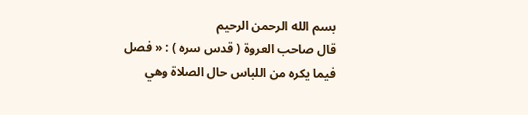بسم الله الرحمن الرحيم
قال صاحب العروة ( قدس سره ) : « فصل فيما يكره من اللباس حال الصلاة وهي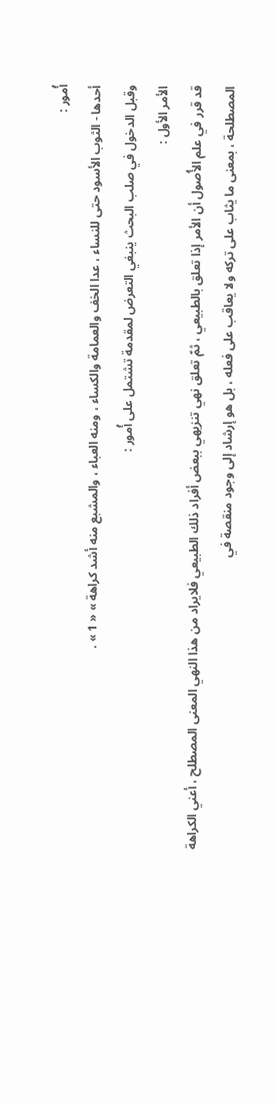أُمور :
أحدها - الثوب الأسود حتى للنساء ، عدا الخف والعمامة والكساء ، ومنه العباء ، والمشبع منه أشد كراهة » « 1 » .
وقبل الدخول في صلب البحث ينبغي التعرض لمقدمة تشتمل على أُمور :
الأمر الأول :
قد قرر في علم الأُصول أن الأمر إذا تعلق بالطبيعي ، ثمّ تعلق نهي تنزيهي ببعض أفراد ذلك الطبيعي فلايراد من هذا النهي المعنى المصطلح ، أعني الكراهة المصطلحة ، بمعنى ما يثاب على تركه ولا يعاقب على فعله ، بل هو إرشاد إلى وجود منقصة في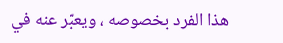هذا الفرد بخصوصه ، ويعبّر عنه في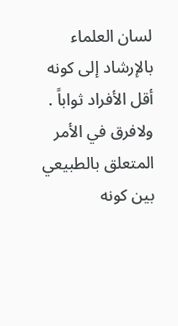لسان العلماء بالإرشاد إلى كونه أقل الأفراد ثواباً .
ولافرق في الأمر المتعلق بالطبيعي بين كونه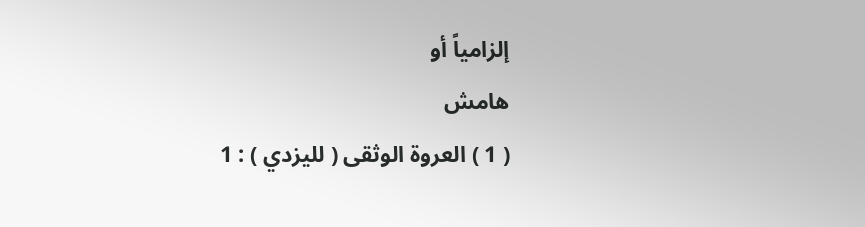إلزامياً أو
هامش
( 1 ) العروة الوثقى ( لليزدي ) : 1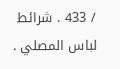/ 433 . شرائط لباس المصلي .